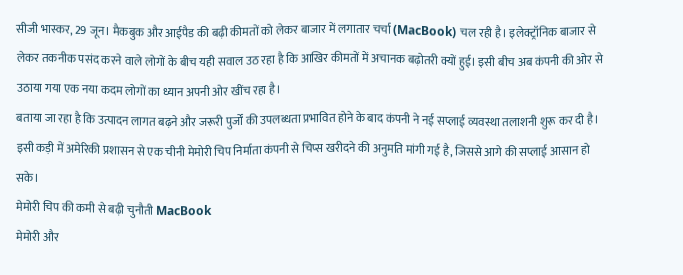सीजी भास्कर, 29 जून। मैकबुक और आईपैड की बढ़ी कीमतों को लेकर बाजार में लगातार चर्चा (MacBook) चल रही है। इलेक्ट्रॉनिक बाजार से लेकर तकनीक पसंद करने वाले लोगों के बीच यही सवाल उठ रहा है कि आखिर कीमतों में अचानक बढ़ोतरी क्यों हुई। इसी बीच अब कंपनी की ओर से उठाया गया एक नया कदम लोगों का ध्यान अपनी ओर खींच रहा है।
बताया जा रहा है कि उत्पादन लागत बढ़ने और जरूरी पुर्जों की उपलब्धता प्रभावित होने के बाद कंपनी ने नई सप्लाई व्यवस्था तलाशनी शुरू कर दी है। इसी कड़ी में अमेरिकी प्रशासन से एक चीनी मेमोरी चिप निर्माता कंपनी से चिप्स खरीदने की अनुमति मांगी गई है, जिससे आगे की सप्लाई आसान हो सके।
मेमोरी चिप की कमी से बढ़ी चुनौती MacBook
मेमोरी और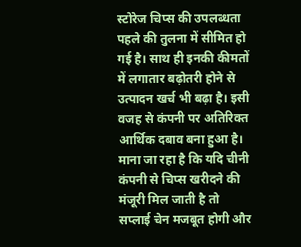स्टोरेज चिप्स की उपलब्धता पहले की तुलना में सीमित हो गई है। साथ ही इनकी कीमतों में लगातार बढ़ोतरी होने से उत्पादन खर्च भी बढ़ा है। इसी वजह से कंपनी पर अतिरिक्त आर्थिक दबाव बना हुआ है। माना जा रहा है कि यदि चीनी कंपनी से चिप्स खरीदने की मंजूरी मिल जाती है तो सप्लाई चेन मजबूत होगी और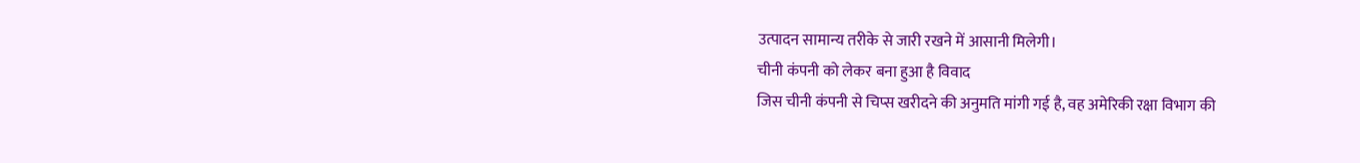उत्पादन सामान्य तरीके से जारी रखने में आसानी मिलेगी।
चीनी कंपनी को लेकर बना हुआ है विवाद
जिस चीनी कंपनी से चिप्स खरीदने की अनुमति मांगी गई है, वह अमेरिकी रक्षा विभाग की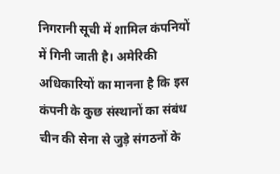निगरानी सूची में शामिल कंपनियों में गिनी जाती है। अमेरिकी अधिकारियों का मानना है कि इस कंपनी के कुछ संस्थानों का संबंध चीन की सेना से जुड़े संगठनों के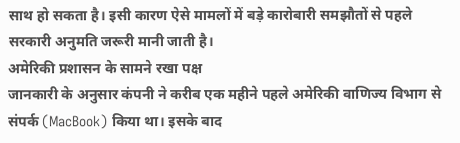साथ हो सकता है। इसी कारण ऐसे मामलों में बड़े कारोबारी समझौतों से पहले सरकारी अनुमति जरूरी मानी जाती है।
अमेरिकी प्रशासन के सामने रखा पक्ष
जानकारी के अनुसार कंपनी ने करीब एक महीने पहले अमेरिकी वाणिज्य विभाग से संपर्क (MacBook) किया था। इसके बाद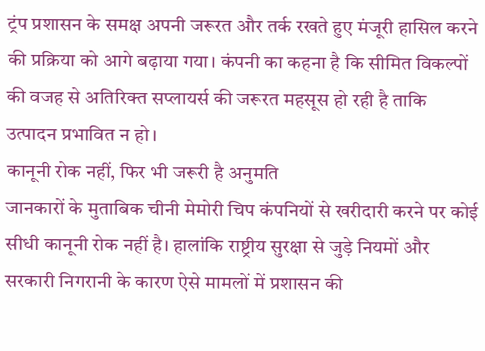ट्रंप प्रशासन के समक्ष अपनी जरूरत और तर्क रखते हुए मंजूरी हासिल करने की प्रक्रिया को आगे बढ़ाया गया। कंपनी का कहना है कि सीमित विकल्पों की वजह से अतिरिक्त सप्लायर्स की जरूरत महसूस हो रही है ताकि उत्पादन प्रभावित न हो।
कानूनी रोक नहीं, फिर भी जरूरी है अनुमति
जानकारों के मुताबिक चीनी मेमोरी चिप कंपनियों से खरीदारी करने पर कोई सीधी कानूनी रोक नहीं है। हालांकि राष्ट्रीय सुरक्षा से जुड़े नियमों और सरकारी निगरानी के कारण ऐसे मामलों में प्रशासन की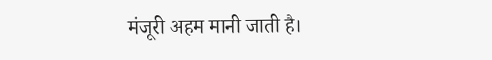मंजूरी अहम मानी जाती है।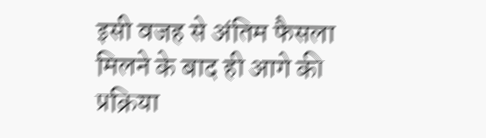इसी वजह से अंतिम फैसला मिलने के बाद ही आगे की प्रक्रिया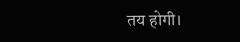तय होगी।